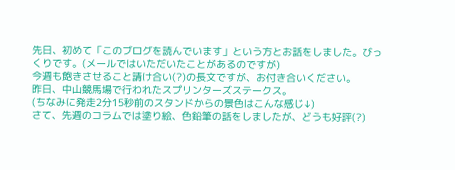先日、初めて「このブログを読んでいます」という方とお話をしました。びっくりです。(メールではいただいたことがあるのですが)
今週も飽きさせること請け合い(?)の長文ですが、お付き合いください。
昨日、中山競馬場で行われたスプリンターズステークス。
(ちなみに発走2分15秒前のスタンドからの景色はこんな感じ↓)
さて、先週のコラムでは塗り絵、色鉛筆の話をしましたが、どうも好評(?)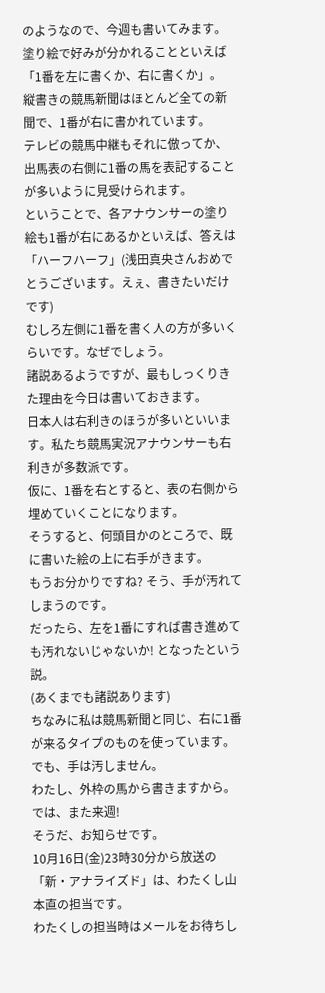のようなので、今週も書いてみます。
塗り絵で好みが分かれることといえば「1番を左に書くか、右に書くか」。
縦書きの競馬新聞はほとんど全ての新聞で、1番が右に書かれています。
テレビの競馬中継もそれに倣ってか、出馬表の右側に1番の馬を表記することが多いように見受けられます。
ということで、各アナウンサーの塗り絵も1番が右にあるかといえば、答えは「ハーフハーフ」(浅田真央さんおめでとうございます。えぇ、書きたいだけです)
むしろ左側に1番を書く人の方が多いくらいです。なぜでしょう。
諸説あるようですが、最もしっくりきた理由を今日は書いておきます。
日本人は右利きのほうが多いといいます。私たち競馬実況アナウンサーも右利きが多数派です。
仮に、1番を右とすると、表の右側から埋めていくことになります。
そうすると、何頭目かのところで、既に書いた絵の上に右手がきます。
もうお分かりですね? そう、手が汚れてしまうのです。
だったら、左を1番にすれば書き進めても汚れないじゃないか! となったという説。
(あくまでも諸説あります)
ちなみに私は競馬新聞と同じ、右に1番が来るタイプのものを使っています。
でも、手は汚しません。
わたし、外枠の馬から書きますから。
では、また来週!
そうだ、お知らせです。
10月16日(金)23時30分から放送の「新・アナライズド」は、わたくし山本直の担当です。
わたくしの担当時はメールをお待ちし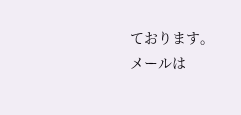ております。
メールは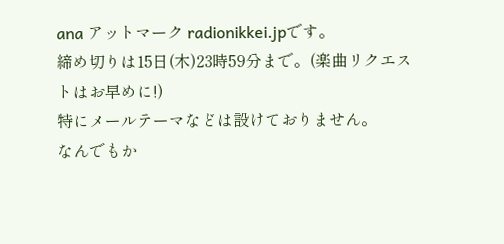ana アットマーク radionikkei.jpです。
締め切りは15日(木)23時59分まで。(楽曲リクエストはお早めに!)
特にメールテーマなどは設けておりません。
なんでもか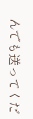んでも送ってくだ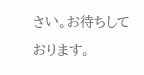さい。お待ちしております。